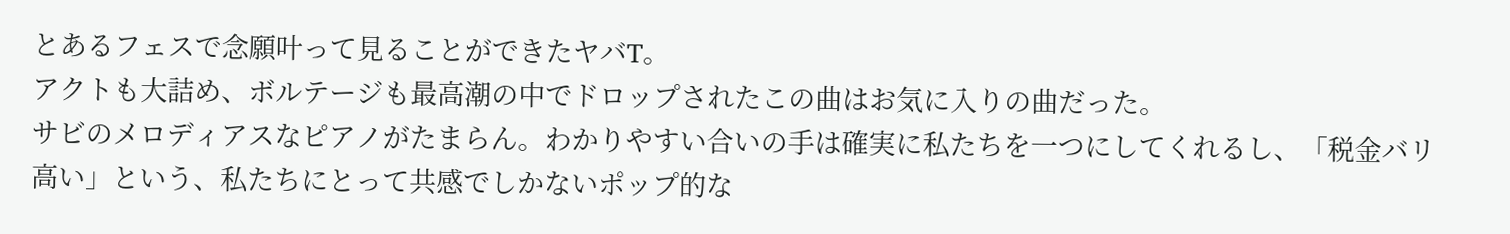とあるフェスで念願叶って見ることができたヤバT。
アクトも大詰め、ボルテージも最高潮の中でドロップされたこの曲はお気に入りの曲だった。
サビのメロディアスなピアノがたまらん。わかりやすい合いの手は確実に私たちを一つにしてくれるし、「税金バリ高い」という、私たちにとって共感でしかないポップ的な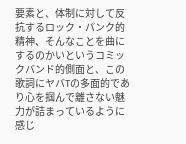要素と、体制に対して反抗するロック・パンク的精神、そんなことを曲にするのかいというコミックバンド的側面と、この歌詞にヤバTの多面的であり心を掴んで離さない魅力が詰まっているように感じ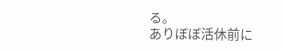る。
ありぼぼ活休前に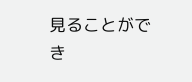見ることができ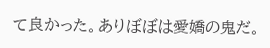て良かった。ありぼぼは愛嬌の鬼だ。